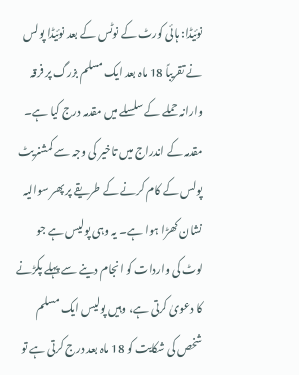نوئیڈا: ہائی کورٹ کے نوٹس کے بعد نوئیڈا پولس نے تقریباً 18 ماہ بعد ایک مسلم بزرگ پر فرقہ وارانہ حملے کے سلسلے میں مقدمہ درج کیا ہے۔ مقدمہ کے اندراج میں تاخیر کی وجہ سے کمشنریٹ پولس کے کام کرنے کے طریقے پر پھر سوالیہ نشان کھڑا ہوا ہے۔ یہ وہی پولیس ہے جو لوٹ کی واردات کو انجام دینے سے پہلے پکڑنے کا دعویٰ کرتی ہے، وہیں پولیس ایک مسلم شخص کی شکایت کو 18 ماہ بعد درج کرتی ہے تو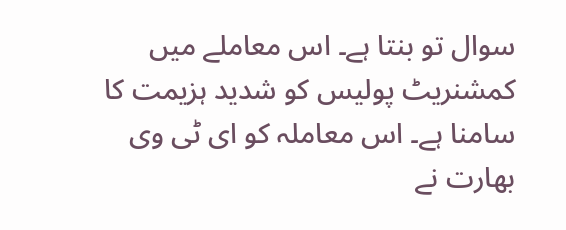سوال تو بنتا ہے۔ اس معاملے میں کمشنریٹ پولیس کو شدید ہزیمت کا سامنا ہے۔ اس معاملہ کو ای ٹی وی بھارت نے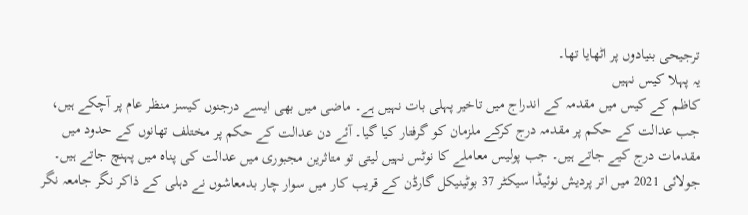ترجیحی بنیادوں پر اٹھایا تھا۔
یہ پہلا کیس نہیں
کاظم کے کیس میں مقدمہ کے اندراج میں تاخیر پہلی بات نہیں ہے۔ ماضی میں بھی ایسے درجنوں کیسز منظر عام پر آچکے ہیں، جب عدالت کے حکم پر مقدمہ درج کرکے ملزمان کو گرفتار کیا گیا۔ آئے دن عدالت کے حکم پر مختلف تھانوں کے حدود میں مقدمات درج کیے جاتے ہیں۔ جب پولیس معاملے کا نوٹس نہیں لیتی تو متاثرین مجبوری میں عدالت کی پناہ میں پہنچ جاتے ہیں۔ جولائی 2021 میں اتر پردیش نوئیڈا سیکٹر 37 بوٹینیکل گارڈن کے قریب کار میں سوار چار بدمعاشوں نے دہلی کے ذاکر نگر جامعہ نگر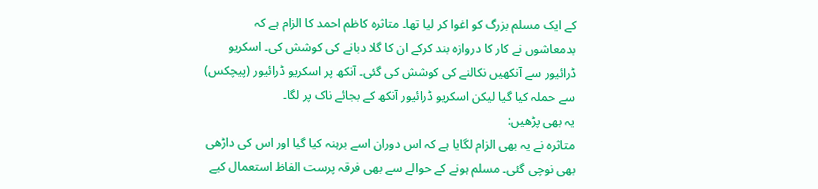کے ایک مسلم بزرگ کو اغوا کر لیا تھا۔ متاثرہ کاظم احمد کا الزام ہے کہ بدمعاشوں نے کار کا دروازہ بند کرکے ان کا گلا دبانے کی کوشش کی۔ اسکریو ڈرائیور سے آنکھیں نکالنے کی کوشش کی گئی۔ آنکھ پر اسکریو ڈرائیور (پیچکس) سے حملہ کیا گیا لیکن اسکریو ڈرائیور آنکھ کے بجائے ناک پر لگا۔
یہ بھی پڑھیں:
متاثرہ نے یہ بھی الزام لگایا ہے کہ اس دوران اسے برہنہ کیا گیا اور اس کی داڑھی بھی نوچی گئی۔ مسلم ہونے کے حوالے سے بھی فرقہ پرست الفاظ استعمال کیے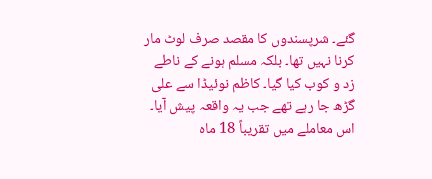گئے۔ شرپسندوں کا مقصد صرف لوٹ مار کرنا نہیں تھا۔ بلکہ مسلم ہونے کے ناطے زد و کوب کیا گیا۔ کاظم نوئیڈا سے علی گڑھ جا رہے تھے جب یہ واقعہ پیش آیا۔ اس معاملے میں تقریباً 18 ماہ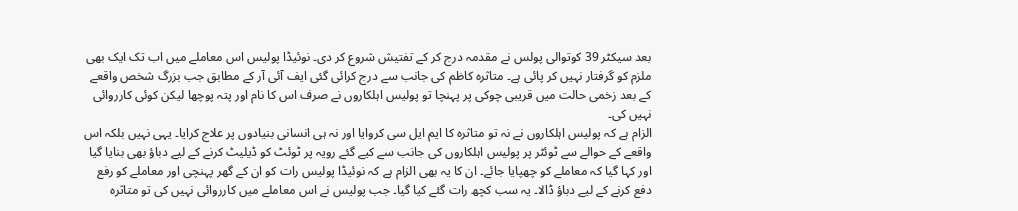بعد سیکٹر 39 کوتوالی پولس نے مقدمہ درج کر کے تفتیش شروع کر دی۔ نوئیڈا پولیس اس معاملے میں اب تک ایک بھی ملزم کو گرفتار نہیں کر پائی ہے۔ متاثرہ کاظم کی جانب سے درج کرائی گئی ایف آئی آر کے مطابق جب بزرگ شخص واقعے کے بعد زخمی حالت میں قریبی چوکی پر پہنچا تو پولیس اہلکاروں نے صرف اس کا نام اور پتہ پوچھا لیکن کوئی کارروائی نہیں کی۔
الزام ہے کہ پولیس اہلکاروں نے نہ تو متاثرہ کا ایم ایل سی کروایا اور نہ ہی انسانی بنیادوں پر علاج کرایا۔ یہی نہیں بلکہ اس واقعے کے حوالے سے ٹوئٹر پر پولیس اہلکاروں کی جانب سے کیے گئے رویہ پر ٹوئٹ کو ڈیلیٹ کرنے کے لیے دباؤ بھی بنایا گیا اور کہا گیا کہ معاملے کو چھپایا جائے۔ ان کا یہ بھی الزام ہے کہ نوئیڈا پولیس رات کو ان کے گھر پہنچی اور معاملے کو رفع دفع کرنے کے لیے دباؤ ڈالا۔ یہ سب کچھ رات گئے کیا گیا۔ جب پولیس نے اس معاملے میں کارروائی نہیں کی تو متاثرہ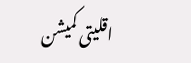اقلیتی کمیشن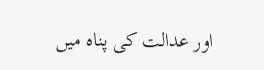اور عدالت کی پناہ میں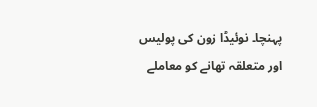پہنچا۔ نوئیڈا زون کی پولیس اور متعلقہ تھانے کو معاملے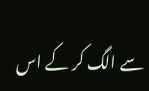سے الگ کر کے اس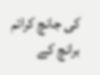کی جانچ کرائم برانچ کے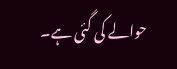حوالے کی گئی ہے۔